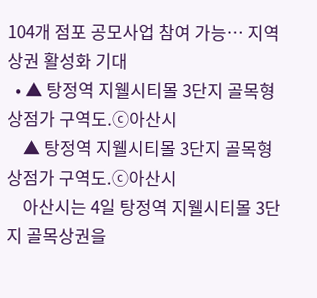104개 점포 공모사업 참여 가능… 지역 상권 활성화 기대
  • ▲ 탕정역 지웰시티몰 3단지 골목형 상점가 구역도.ⓒ아산시
    ▲ 탕정역 지웰시티몰 3단지 골목형 상점가 구역도.ⓒ아산시
    아산시는 4일 탕정역 지웰시티몰 3단지 골목상권을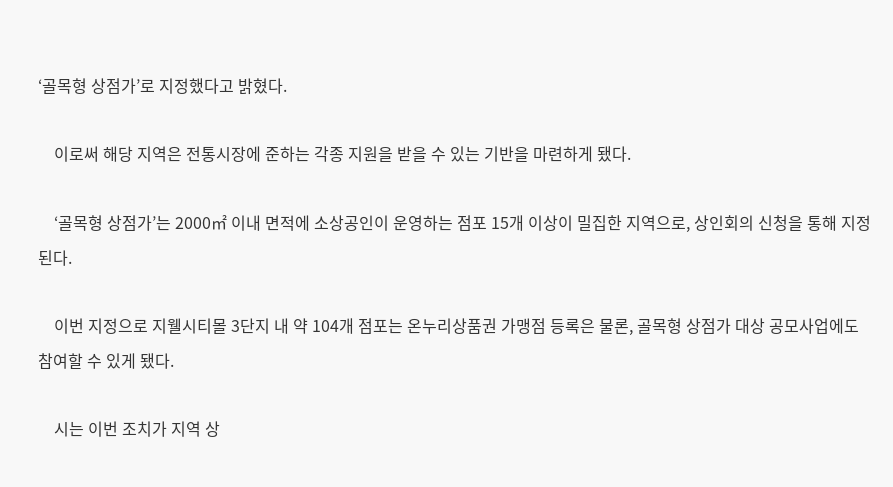‘골목형 상점가’로 지정했다고 밝혔다.

    이로써 해당 지역은 전통시장에 준하는 각종 지원을 받을 수 있는 기반을 마련하게 됐다.

    ‘골목형 상점가’는 2000㎡ 이내 면적에 소상공인이 운영하는 점포 15개 이상이 밀집한 지역으로, 상인회의 신청을 통해 지정된다.

    이번 지정으로 지웰시티몰 3단지 내 약 104개 점포는 온누리상품권 가맹점 등록은 물론, 골목형 상점가 대상 공모사업에도 참여할 수 있게 됐다.

    시는 이번 조치가 지역 상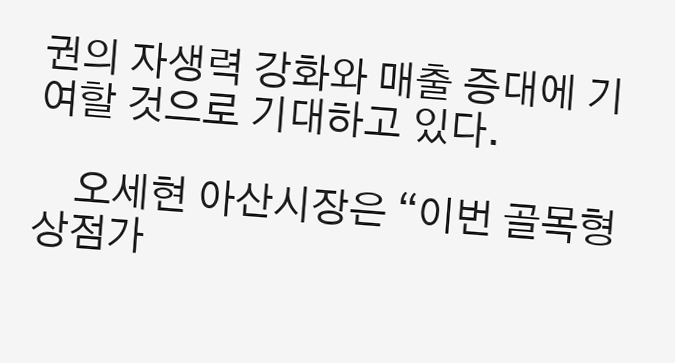권의 자생력 강화와 매출 증대에 기여할 것으로 기대하고 있다.

    오세현 아산시장은 “이번 골목형 상점가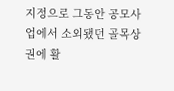지정으로 그동안 공모사업에서 소외됐던 골목상권에 활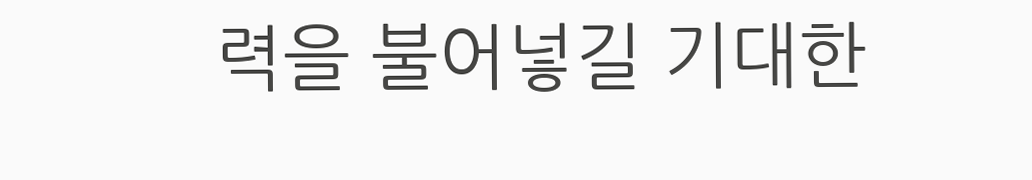력을 불어넣길 기대한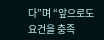다”며 “앞으로도 요건을 충족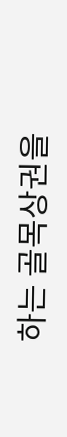하는 골목상권을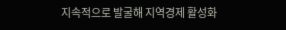지속적으로 발굴해 지역경제 활성화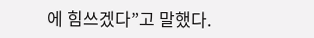에 힘쓰겠다”고 말했다.